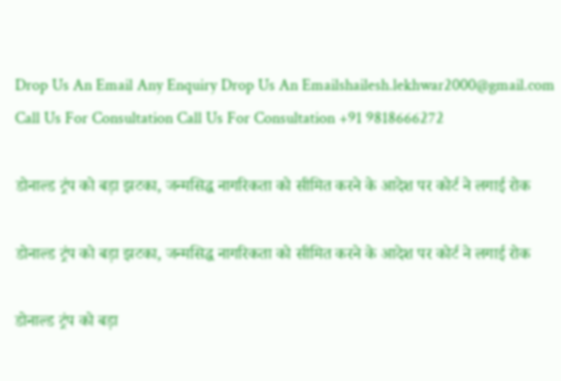Drop Us An Email Any Enquiry Drop Us An Emailshailesh.lekhwar2000@gmail.com
Call Us For Consultation Call Us For Consultation +91 9818666272

डोनाल्ड ट्रंप को बड़ा झटका, जन्मसिद्ध नागरिकता को सीमित करने के आदेश पर कोर्ट ने लगाई रोक

डोनाल्ड ट्रंप को बड़ा झटका, जन्मसिद्ध नागरिकता को सीमित करने के आदेश पर कोर्ट ने लगाई रोक

डोनाल्ड ट्रंप को बड़ा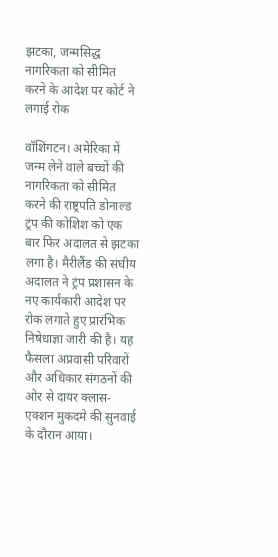झटका, जन्मसिद्ध नागरिकता को सीमित करने के आदेश पर कोर्ट ने लगाई रोक

वॉशिंगटन। अमेरिका में जन्म लेने वाले बच्चों की नागरिकता को सीमित करने की राष्ट्रपति डोनाल्ड ट्रंप की कोशिश को एक बार फिर अदालत से झटका लगा है। मैरीलैंड की संघीय अदालत ने ट्रंप प्रशासन के नए कार्यकारी आदेश पर रोक लगाते हुए प्रारंभिक निषेधाज्ञा जारी की है। यह फैसला अप्रवासी परिवारों और अधिकार संगठनों की ओर से दायर क्लास-एक्शन मुकदमे की सुनवाई के दौरान आया।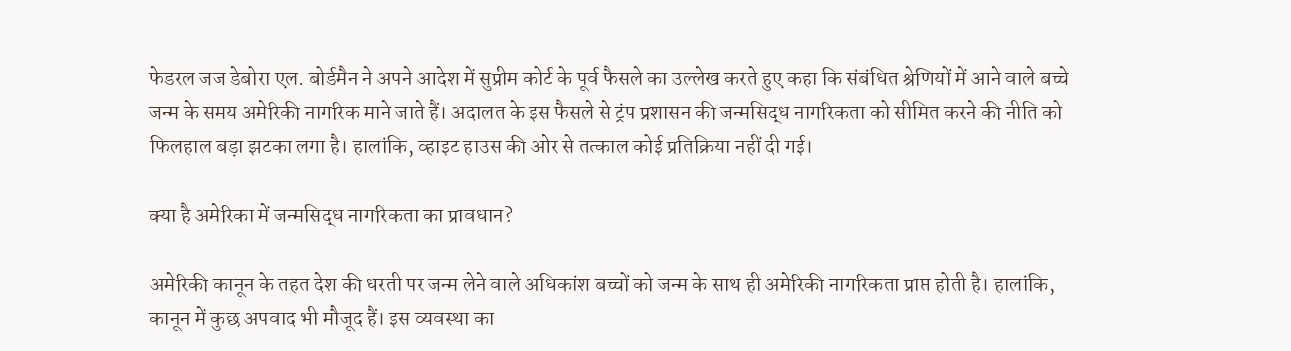फेडरल जज डेबोरा एल. बोर्डमैन ने अपने आदेश में सुप्रीम कोर्ट के पूर्व फैसले का उल्लेख करते हुए कहा कि संबंधित श्रेणियों में आने वाले बच्चे जन्म के समय अमेरिकी नागरिक माने जाते हैं। अदालत के इस फैसले से ट्रंप प्रशासन की जन्मसिद्ध नागरिकता को सीमित करने की नीति को फिलहाल बड़ा झटका लगा है। हालांकि, व्हाइट हाउस की ओर से तत्काल कोई प्रतिक्रिया नहीं दी गई।

क्या है अमेरिका में जन्मसिद्ध नागरिकता का प्रावधान?

अमेरिकी कानून के तहत देश की धरती पर जन्म लेने वाले अधिकांश बच्चों को जन्म के साथ ही अमेरिकी नागरिकता प्राप्त होती है। हालांकि, कानून में कुछ अपवाद भी मौजूद हैं। इस व्यवस्था का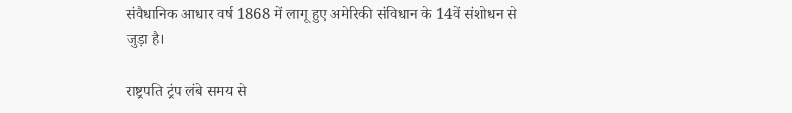संवैधानिक आधार वर्ष 1868 में लागू हुए अमेरिकी संविधान के 14वें संशोधन से जुड़ा है।

राष्ट्रपति ट्रंप लंबे समय से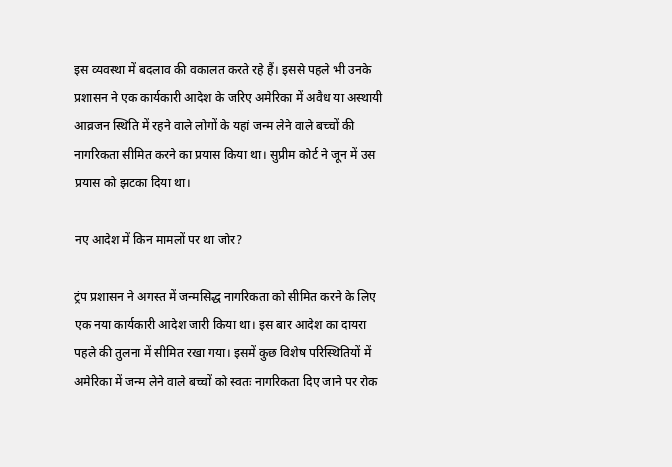इस व्यवस्था में बदलाव की वकालत करते रहे हैं। इससे पहले भी उनके प्रशासन ने एक कार्यकारी आदेश के जरिए अमेरिका में अवैध या अस्थायी आव्रजन स्थिति में रहने वाले लोगों के यहां जन्म लेने वाले बच्चों की नागरिकता सीमित करने का प्रयास किया था। सुप्रीम कोर्ट ने जून में उस प्रयास को झटका दिया था।

नए आदेश में किन मामलों पर था जोर?

ट्रंप प्रशासन ने अगस्त में जन्मसिद्ध नागरिकता को सीमित करने के लिए एक नया कार्यकारी आदेश जारी किया था। इस बार आदेश का दायरा पहले की तुलना में सीमित रखा गया। इसमें कुछ विशेष परिस्थितियों में अमेरिका में जन्म लेने वाले बच्चों को स्वतः नागरिकता दिए जाने पर रोक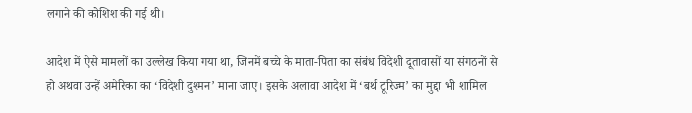लगाने की कोशिश की गई थी।

आदेश में ऐसे मामलों का उल्लेख किया गया था, जिनमें बच्चे के माता-पिता का संबंध विदेशी दूतावासों या संगठनों से हो अथवा उन्हें अमेरिका का ‘विदेशी दुश्मन’ माना जाए। इसके अलावा आदेश में ‘बर्थ टूरिज्म’ का मुद्दा भी शामिल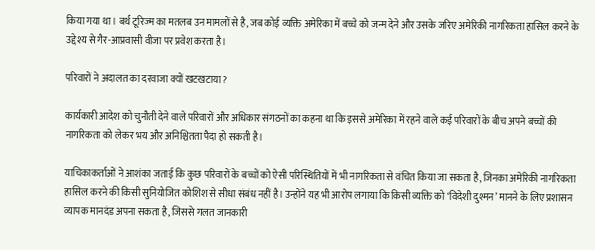किया गया था। बर्थ टूरिज्म का मतलब उन मामलों से है, जब कोई व्यक्ति अमेरिका में बच्चे को जन्म देने और उसके जरिए अमेरिकी नागरिकता हासिल करने के उद्देश्य से गैर-आप्रवासी वीजा पर प्रवेश करता है।

परिवारों ने अदालत का दरवाजा क्यों खटखटाया?

कार्यकारी आदेश को चुनौती देने वाले परिवारों और अधिकार संगठनों का कहना था कि इससे अमेरिका में रहने वाले कई परिवारों के बीच अपने बच्चों की नागरिकता को लेकर भय और अनिश्चितता पैदा हो सकती है।

याचिकाकर्ताओं ने आशंका जताई कि कुछ परिवारों के बच्चों को ऐसी परिस्थितियों में भी नागरिकता से वंचित किया जा सकता है, जिनका अमेरिकी नागरिकता हासिल करने की किसी सुनियोजित कोशिश से सीधा संबंध नहीं है। उन्होंने यह भी आरोप लगाया कि किसी व्यक्ति को ‘विदेशी दुश्मन’ मानने के लिए प्रशासन व्यापक मानदंड अपना सकता है, जिससे गलत जानकारी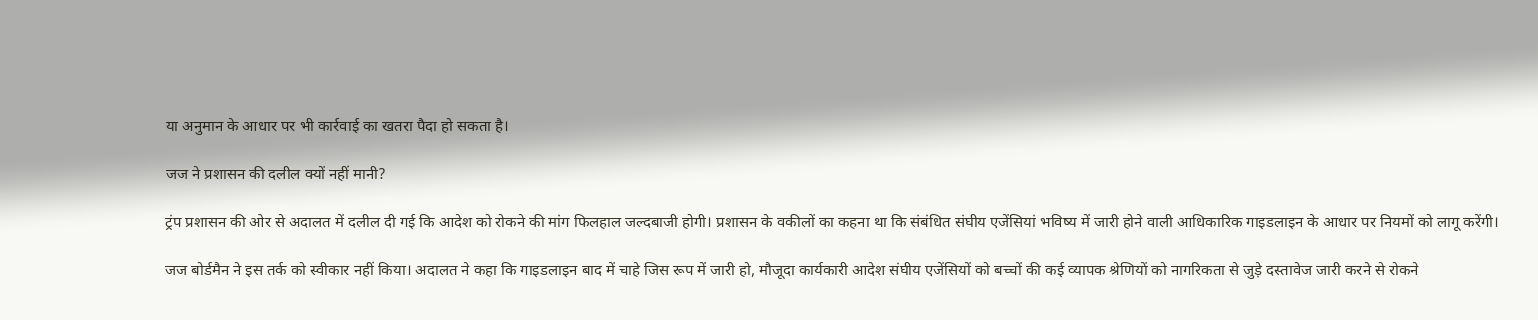या अनुमान के आधार पर भी कार्रवाई का खतरा पैदा हो सकता है।

जज ने प्रशासन की दलील क्यों नहीं मानी?

ट्रंप प्रशासन की ओर से अदालत में दलील दी गई कि आदेश को रोकने की मांग फिलहाल जल्दबाजी होगी। प्रशासन के वकीलों का कहना था कि संबंधित संघीय एजेंसियां भविष्य में जारी होने वाली आधिकारिक गाइडलाइन के आधार पर नियमों को लागू करेंगी।

जज बोर्डमैन ने इस तर्क को स्वीकार नहीं किया। अदालत ने कहा कि गाइडलाइन बाद में चाहे जिस रूप में जारी हो, मौजूदा कार्यकारी आदेश संघीय एजेंसियों को बच्चों की कई व्यापक श्रेणियों को नागरिकता से जुड़े दस्तावेज जारी करने से रोकने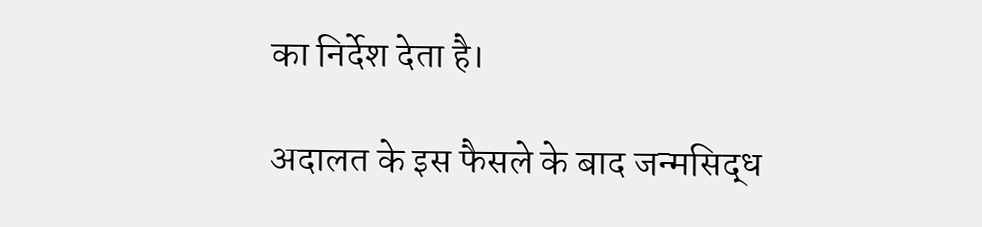का निर्देश देता है।

अदालत के इस फैसले के बाद जन्मसिद्ध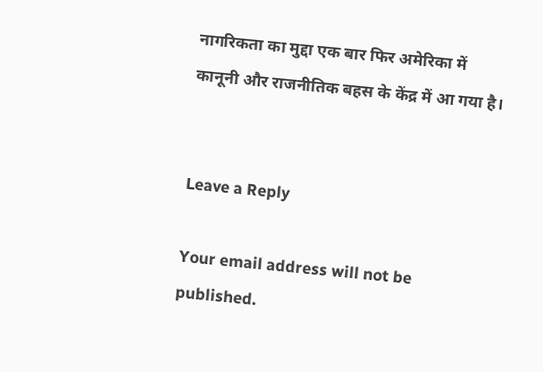नागरिकता का मुद्दा एक बार फिर अमेरिका में कानूनी और राजनीतिक बहस के केंद्र में आ गया है।


Leave a Reply

Your email address will not be published.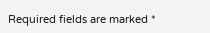Required fields are marked *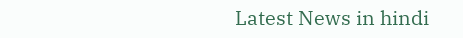Latest News in hindi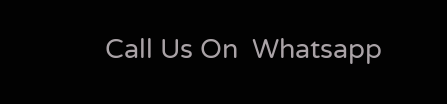Call Us On  Whatsapp